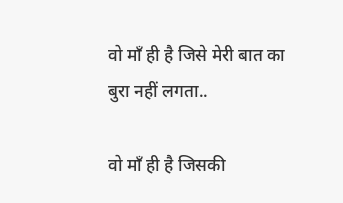वो माँ ही है जिसे मेरी बात का बुरा नहीं लगता..

वो माँ ही है जिसकी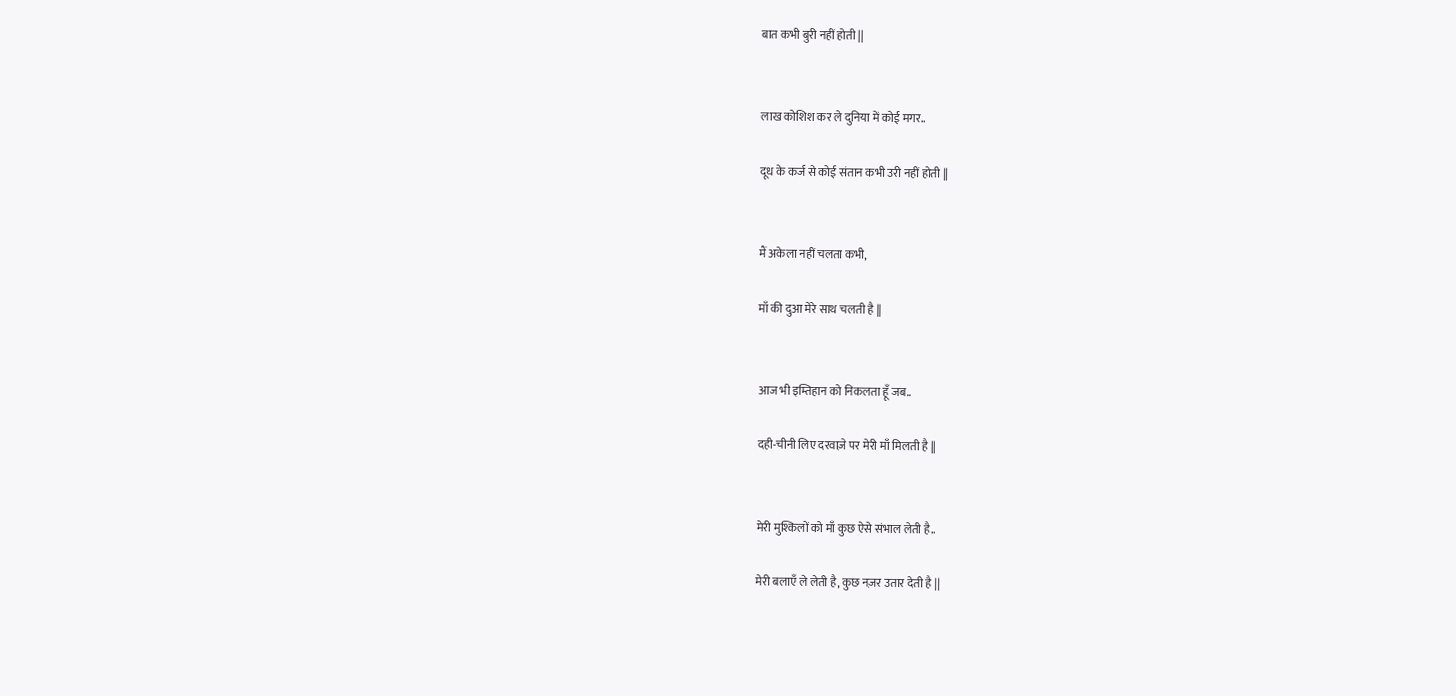बात कभी बुरी नहीं होती ||


लाख कोशिश कर ले दुनिया में कोई मगर..

दूध के कर्ज से कोई संतान कभी उरी नहीं होती ||


मैं अकेला नहीं चलता कभी,

माँ की दुआ मेरे साथ चलती है ||


आज भी इम्तिहान को निकलता हूँ जब..

दही-चीनी लिए दरवाज़े पर मेरी माँ मिलती है ||


मेरी मुश्किलों को माँ कुछ ऐसे संभाल लेती है..

मेरी बलाएँ ले लेती है, कुछ नज़र उतार देती है ||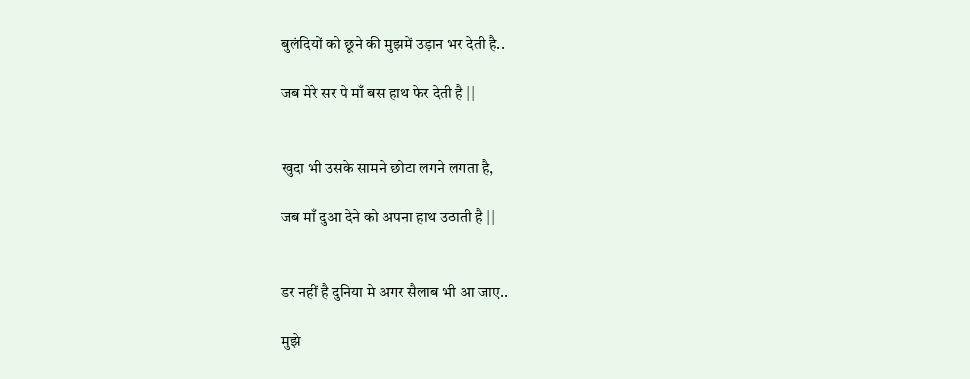बुलंदियों को छूने की मुझमें उड़ान भर देती है..

जब मेरे सर पे माँ बस हाथ फेर देती है ||


खुदा भी उसके सामने छोटा लगने लगता है,

जब माँ दुआ देने को अपना हाथ उठाती है ||


डर नहीं है दुनिया मे अगर सैलाब भी आ जाए..

मुझे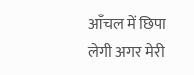आँचल में छिपा लेगी अगर मेरी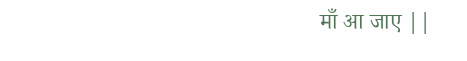माँ आ जाए ||